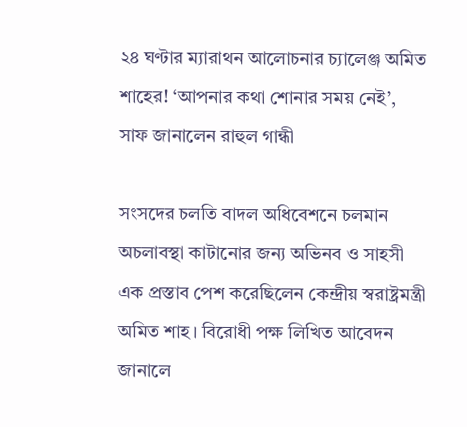২৪ ঘণ্টার ম্যারাথন আলোচনার চ্যালেঞ্জ অমিত শাহের! ‘আপনার কথা শোনার সময় নেই’, সাফ জানালেন রাহুল গান্ধী

সংসদের চলতি বাদল অধিবেশনে চলমান অচলাবস্থা কাটানোর জন্য অভিনব ও সাহসী এক প্রস্তাব পেশ করেছিলেন কেন্দ্রীয় স্বরাষ্ট্রমন্ত্রী অমিত শাহ। বিরোধী পক্ষ লিখিত আবেদন জানালে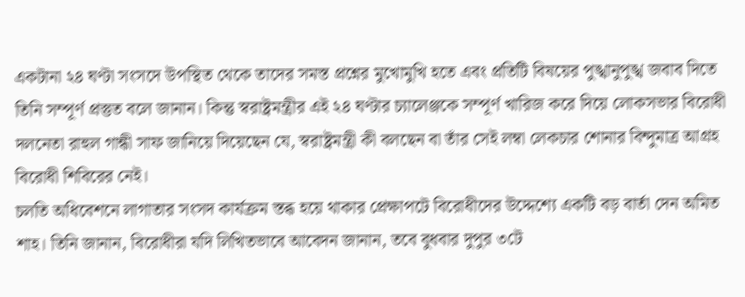একটানা ২৪ ঘণ্টা সংসদে উপস্থিত থেকে তাদের সমস্ত প্রশ্নের মুখোমুখি হতে এবং প্রতিটি বিষয়ের পুঙ্খানুপুঙ্খ জবাব দিতে তিনি সম্পূর্ণ প্রস্তুত বলে জানান। কিন্তু স্বরাষ্ট্রমন্ত্রীর এই ২৪ ঘণ্টার চ্যালেঞ্জকে সম্পূর্ণ খারিজ করে দিয়ে লোকসভার বিরোধী দলনেতা রাহুল গান্ধী সাফ জানিয়ে দিয়েছেন যে, স্বরাষ্ট্রমন্ত্রী কী বলছেন বা তাঁর সেই লম্বা লেকচার শোনার বিন্দুমাত্র আগ্রহ বিরোধী শিবিরের নেই।
চলতি অধিবেশনে লাগাতার সংসদ কার্যক্রম স্তব্ধ হয়ে থাকার প্রেক্ষাপটে বিরোধীদের উদ্দেশ্যে একটি বড় বার্তা দেন অমিত শাহ। তিনি জানান, বিরোধীরা যদি লিখিতভাবে আবেদন জানান, তবে বুধবার দুপুর ৩টে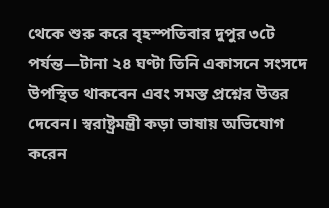থেকে শুরু করে বৃহস্পতিবার দুপুর ৩টে পর্যন্ত—টানা ২৪ ঘণ্টা তিনি একাসনে সংসদে উপস্থিত থাকবেন এবং সমস্ত প্রশ্নের উত্তর দেবেন। স্বরাষ্ট্রমন্ত্রী কড়া ভাষায় অভিযোগ করেন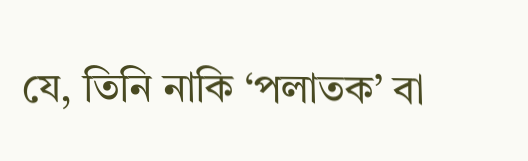যে, তিনি নাকি ‘পলাতক’ বা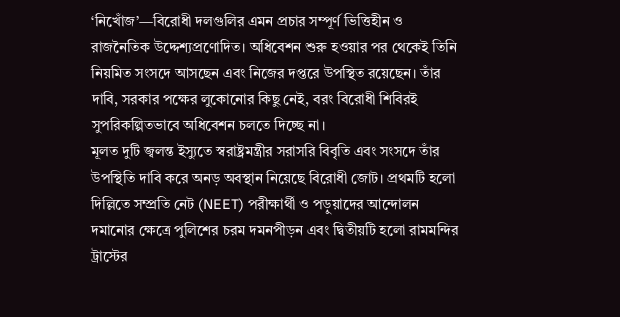‘নিখোঁজ’—বিরোধী দলগুলির এমন প্রচার সম্পূর্ণ ভিত্তিহীন ও রাজনৈতিক উদ্দেশ্যপ্রণোদিত। অধিবেশন শুরু হওয়ার পর থেকেই তিনি নিয়মিত সংসদে আসছেন এবং নিজের দপ্তরে উপস্থিত রয়েছেন। তাঁর দাবি, সরকার পক্ষের লুকোনোর কিছু নেই, বরং বিরোধী শিবিরই সুপরিকল্পিতভাবে অধিবেশন চলতে দিচ্ছে না।
মূলত দুটি জ্বলন্ত ইস্যুতে স্বরাষ্ট্রমন্ত্রীর সরাসরি বিবৃতি এবং সংসদে তাঁর উপস্থিতি দাবি করে অনড় অবস্থান নিয়েছে বিরোধী জোট। প্রথমটি হলো দিল্লিতে সম্প্রতি নেট (NEET) পরীক্ষার্থী ও পড়ুয়াদের আন্দোলন দমানোর ক্ষেত্রে পুলিশের চরম দমনপীড়ন এবং দ্বিতীয়টি হলো রামমন্দির ট্রাস্টের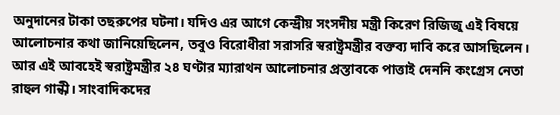অনুদানের টাকা তছরুপের ঘটনা। যদিও এর আগে কেন্দ্রীয় সংসদীয় মন্ত্রী কিরেণ রিজিজু এই বিষয়ে আলোচনার কথা জানিয়েছিলেন, তবুও বিরোধীরা সরাসরি স্বরাষ্ট্রমন্ত্রীর বক্তব্য দাবি করে আসছিলেন।
আর এই আবহেই স্বরাষ্ট্রমন্ত্রীর ২৪ ঘণ্টার ম্যারাথন আলোচনার প্রস্তাবকে পাত্তাই দেননি কংগ্রেস নেতা রাহুল গান্ধী। সাংবাদিকদের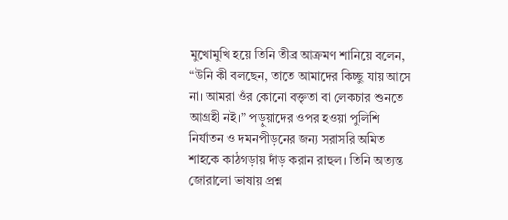মুখোমুখি হয়ে তিনি তীব্র আক্রমণ শানিয়ে বলেন, “উনি কী বলছেন, তাতে আমাদের কিচ্ছু যায় আসে না। আমরা ওঁর কোনো বক্তৃতা বা লেকচার শুনতে আগ্রহী নই।” পড়ুয়াদের ওপর হওয়া পুলিশি নির্যাতন ও দমনপীড়নের জন্য সরাসরি অমিত শাহকে কাঠগড়ায় দাঁড় করান রাহুল। তিনি অত্যন্ত জোরালো ভাষায় প্রশ্ন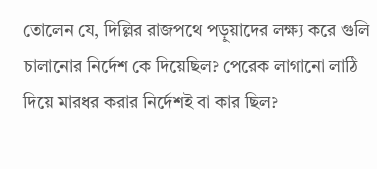তোলেন যে, দিল্লির রাজপথে পড়ুয়াদের লক্ষ্য করে গুলি চালানোর নির্দেশ কে দিয়েছিল? পেরেক লাগানো লাঠি দিয়ে মারধর করার নির্দেশই বা কার ছিল?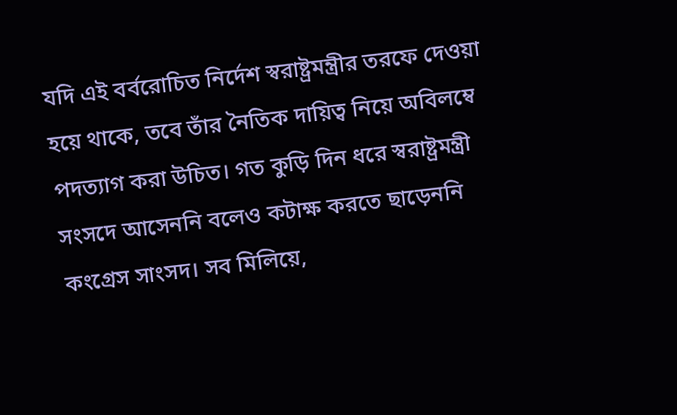যদি এই বর্বরোচিত নির্দেশ স্বরাষ্ট্রমন্ত্রীর তরফে দেওয়া হয়ে থাকে, তবে তাঁর নৈতিক দায়িত্ব নিয়ে অবিলম্বে পদত্যাগ করা উচিত। গত কুড়ি দিন ধরে স্বরাষ্ট্রমন্ত্রী সংসদে আসেননি বলেও কটাক্ষ করতে ছাড়েননি কংগ্রেস সাংসদ। সব মিলিয়ে,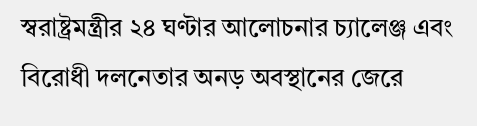স্বরাষ্ট্রমন্ত্রীর ২৪ ঘণ্টার আলোচনার চ্যালেঞ্জ এবং বিরোধী দলনেতার অনড় অবস্থানের জেরে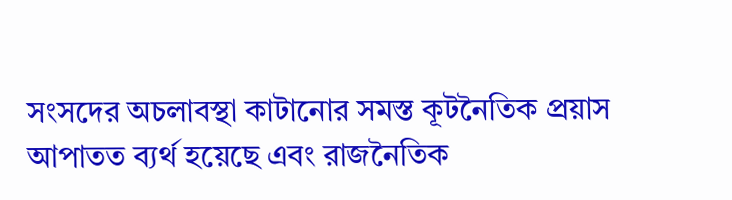সংসদের অচলাবস্থা কাটানোর সমস্ত কূটনৈতিক প্রয়াস আপাতত ব্যর্থ হয়েছে এবং রাজনৈতিক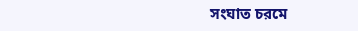সংঘাত চরমে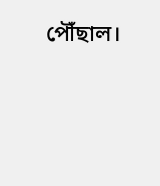পৌঁছাল।